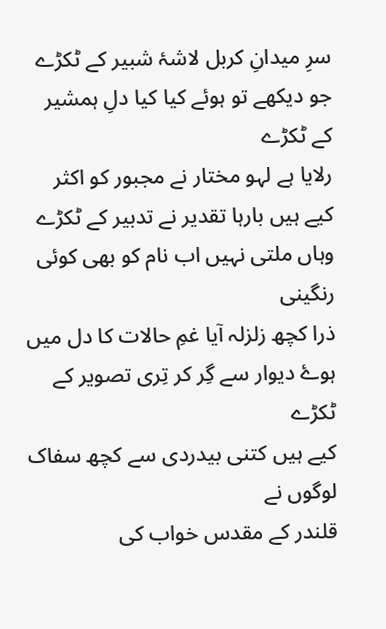سرِ میدانِ کربل لاشۂ شبیر کے ٹکڑے
جو دیکھے تو ہوئے کیا کیا دلِ ہمشیر کے ٹکڑے
رلایا ہے لہو مختار نے مجبور کو اکثر
کیے ہیں بارہا تقدیر نے تدبیر کے ٹکڑے
وہاں ملتی نہیں اب نام کو بھی کوئی رنگینی
ذرا کچھ زلزلہ آیا غمِ حالات کا دل میں
ہوۓ دیوار سے گِر کر تِری تصویر کے ٹکڑے
کیے ہیں کتنی بیدردی سے کچھ سفاک لوگوں نے
قلندر کے مقدس خواب کی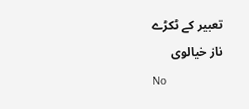تعبیر کے ٹکڑے
ناز خیالوی
No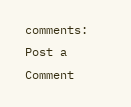comments:
Post a Comment